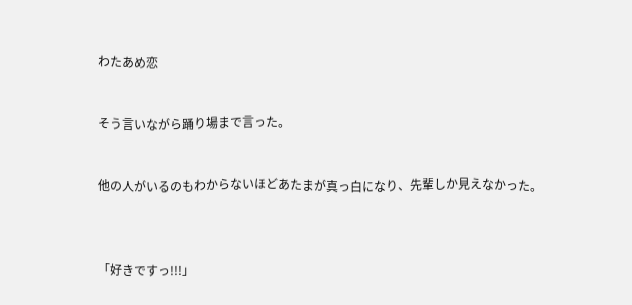わたあめ恋


そう言いながら踊り場まで言った。


他の人がいるのもわからないほどあたまが真っ白になり、先輩しか見えなかった。



「好きですっ!!!」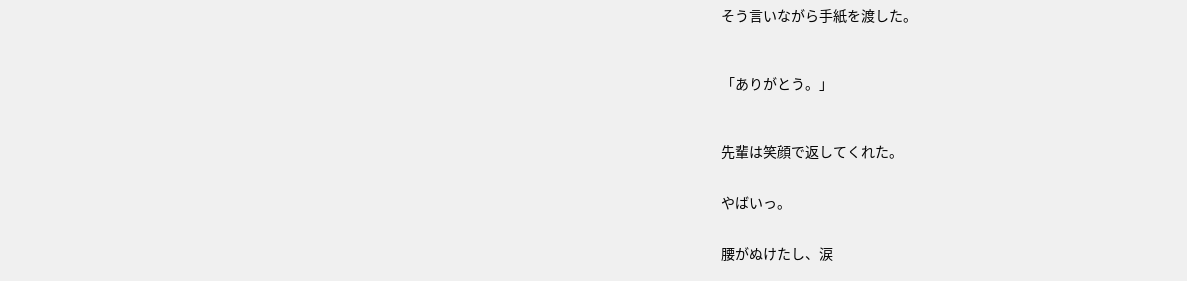そう言いながら手紙を渡した。



「ありがとう。」



先輩は笑顔で返してくれた。


やばいっ。


腰がぬけたし、涙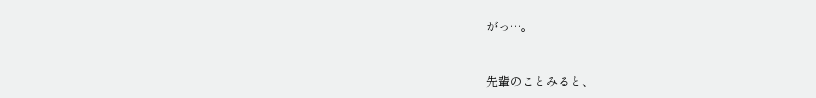がっ…。


先輩のことみると、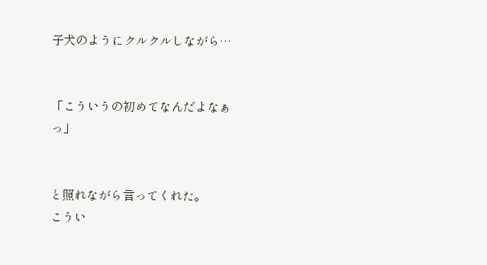子犬のようにクルクルしながら…


「こういうの初めてなんだよなぁっ」


と照れながら言ってくれた。
こうい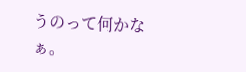うのって何かなぁ。